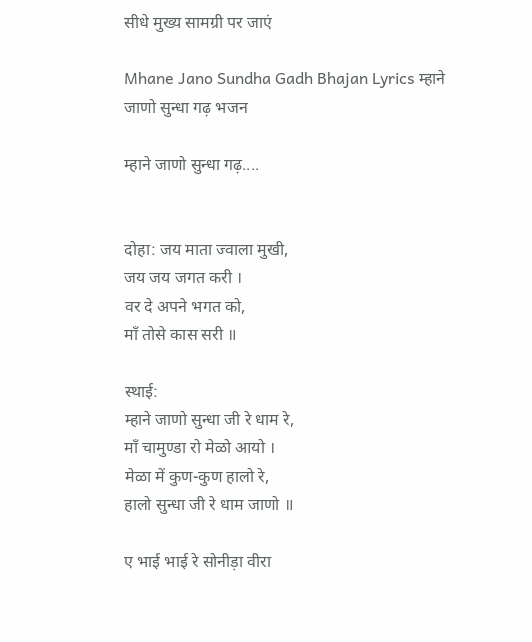सीधे मुख्य सामग्री पर जाएं

Mhane Jano Sundha Gadh Bhajan Lyrics म्हाने जाणो सुन्धा गढ़ भजन

म्हाने जाणो सुन्धा गढ़....


दोहा: जय माता ज्वाला मुखी,
जय जय जगत करी ।
वर दे अपने भगत को,
माँ तोसे कास सरी ॥

स्थाई:
म्हाने जाणो सुन्धा जी रे धाम रे,
माँ चामुण्डा रो मेळो आयो ।
मेळा में कुण-कुण हालो रे,
हालो सुन्धा जी रे धाम जाणो ॥

ए भाई भाई रे सोनीड़ा वीरा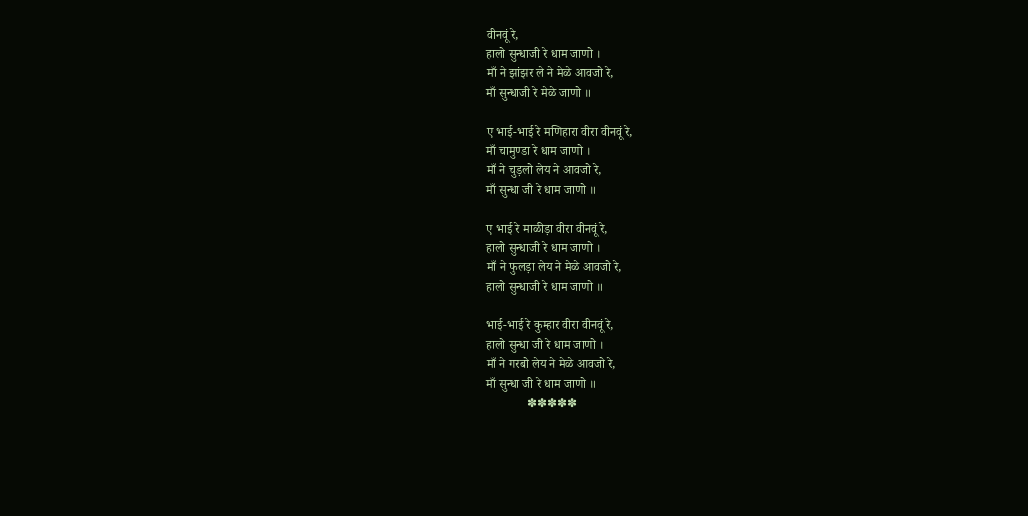वीनवूं रे,
हालो सुन्धाजी रे धाम जाणो ।
माँ ने झांझर ले ने मेळे आवजो रे,
माँ सुन्धाजी रे मेळे जाणो ॥

ए भाई-भाई रे मणिहारा वीरा वीनवूं रे,
माँ चामुण्डा रे धाम जाणो ।
माँ ने चुड़लो लेय ने आवजो रे,
माँ सुन्धा जी रे धाम जाणो ॥

ए भाई रे माळीड़ा वीरा वीनवूं रे,
हालो सुन्धाजी रे धाम जाणो ।
माँ ने फुलड़ा लेय ने मेळे आवजो रे,
हालो सुन्धाजी रे धाम जाणो ॥

भाई-भाई रे कुम्हार वीरा वीनवूं रे,
हालो सुन्धा जी रे धाम जाणो ।
माँ ने गरबो लेय ने मेळे आवजो रे,
माँ सुन्धा जी रे धाम जाणो ॥
             ✽✽✽✽✽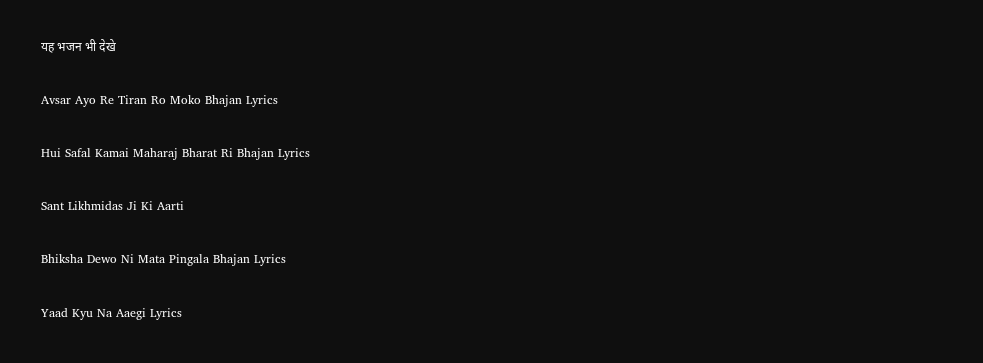यह भजन भी देखे

Avsar Ayo Re Tiran Ro Moko Bhajan Lyrics

Hui Safal Kamai Maharaj Bharat Ri Bhajan Lyrics

Sant Likhmidas Ji Ki Aarti

Bhiksha Dewo Ni Mata Pingala Bhajan Lyrics

Yaad Kyu Na Aaegi Lyrics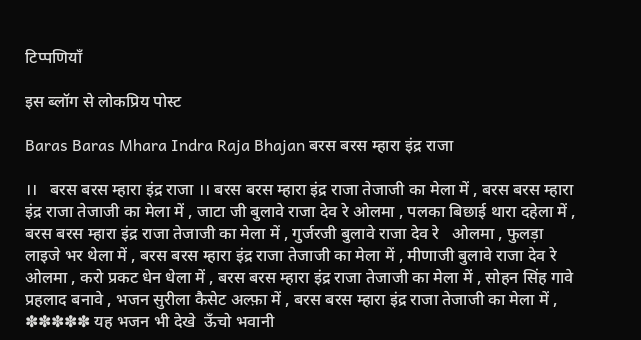टिप्पणियाँ

इस ब्लॉग से लोकप्रिय पोस्ट

Baras Baras Mhara Indra Raja Bhajan बरस बरस म्हारा इंद्र राजा

।।   बरस बरस म्हारा इंद्र राजा ।। बरस बरस म्हारा इंद्र राजा तेजाजी का मेला में , बरस बरस म्हारा इंद्र राजा तेजाजी का मेला में , जाटा जी बुलावे राजा देव रे ओलमा , पलका बिछाई थारा दहेला में , बरस बरस म्हारा इंद्र राजा तेजाजी का मेला में , गुर्जरजी बुलावे राजा देव रे   ओलमा , फुलड़ा लाइजे भर थेला में , बरस बरस म्हारा इंद्र राजा तेजाजी का मेला में , मीणाजी बुलावे राजा देव रे ओलमा , करो प्रकट धेन धेला में , बरस बरस म्हारा इंद्र राजा तेजाजी का मेला में , सोहन सिंह गावे प्रहलाद बनावे , भजन सुरीला कैसेट अल्फ़ा में , बरस बरस म्हारा इंद्र राजा तेजाजी का मेला में ,                        ✽✽✽✽✽ यह भजन भी देखे  ऊँचो भवानी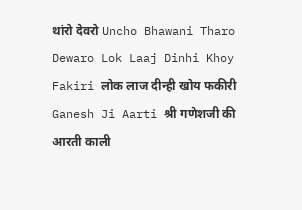थांरो देवरो Uncho Bhawani Tharo Dewaro Lok Laaj Dinhi Khoy Fakiri लोक लाज दीन्ही खोय फकीरी Ganesh Ji Aarti श्री गणेशजी की आरती काली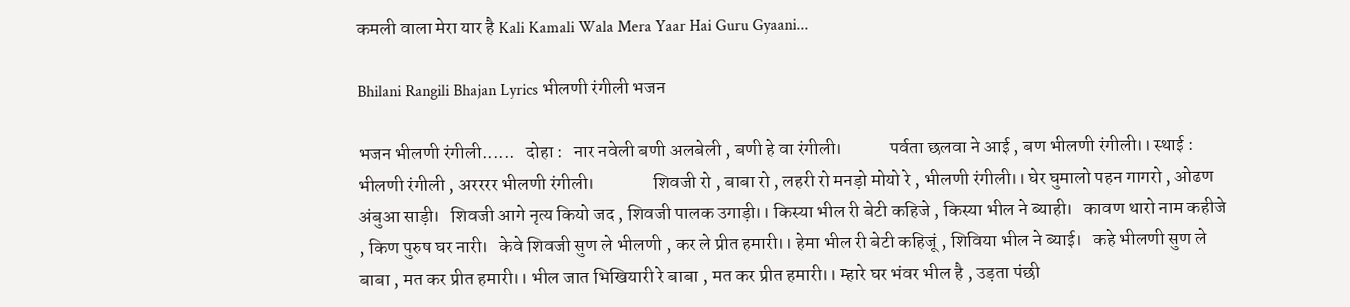कमली वाला मेरा यार है Kali Kamali Wala Mera Yaar Hai Guru Gyaani...

Bhilani Rangili Bhajan Lyrics भीलणी रंगीली भजन

भजन भीलणी रंगीली......   दोहा :   नार नवेली बणी अलबेली , बणी हे वा रंगीली।             पर्वता छलवा ने आई , बण भीलणी रंगीली।। स्थाई :   भीलणी रंगीली , अरररर भीलणी रंगीली।                शिवजी रो , बाबा रो , लहरी रो मनड़ो मोयो रे , भीलणी रंगीली।। घेर घुमालो पहन गागरो , ओढण अंबुआ साड़ी।   शिवजी आगे नृत्य कियो जद , शिवजी पालक उगाड़ी।। किस्या भील री बेटी कहिजे , किस्या भील ने ब्याही।   कावण थारो नाम कहीजे , किण पुरुष घर नारी।   केवे शिवजी सुण ले भीलणी , कर ले प्रीत हमारी।। हेमा भील री बेटी कहिजूं , शिविया भील ने ब्याई।   कहे भीलणी सुण ले बाबा , मत कर प्रीत हमारी।। भील जात भिखियारी रे बाबा , मत कर प्रीत हमारी।। म्हारे घर भंवर भील है , उड़ता पंछी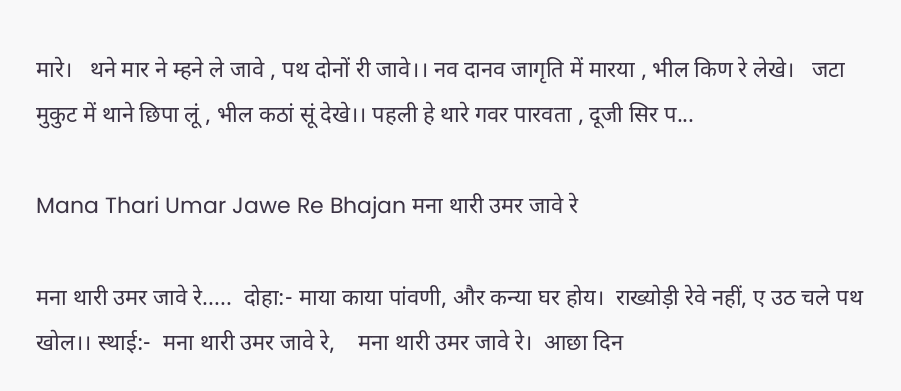मारे।   थने मार ने म्हने ले जावे , पथ दोनों री जावे।। नव दानव जागृति में मारया , भील किण रे लेखे।   जटा मुकुट में थाने छिपा लूं , भील कठां सूं देखे।। पहली हे थारे गवर पारवता , दूजी सिर प...

Mana Thari Umar Jawe Re Bhajan मना थारी उमर जावे रे

मना थारी उमर जावे रे.....  दोहा:- माया काया पांवणी, और कन्या घर होय।  राख्योड़ी रेवे नहीं, ए उठ चले पथ खोल।। स्थाई:-  मना थारी उमर जावे रे,    मना थारी उमर जावे रे।  आछा दिन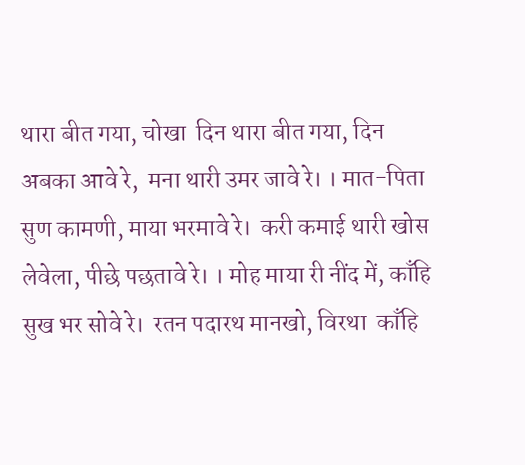थारा बीत गया, चोखा  दिन थारा बीत गया, दिन अबका आवे रे,  मना थारी उमर जावे रे। । मात-पिता सुण कामणी, माया भरमावे रे।  करी कमाई थारी खोस लेवेला, पीछे पछतावे रे। । मोह माया री नींद में, काँहि सुख भर सोवे रे।  रतन पदारथ मानखो, विरथा  काँहि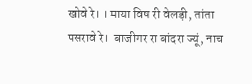खोवे रे। । माया विष री वेलड़ी, तांता पसरावे रे।  बाजीगर रा बांदरा ज्यूं, नाच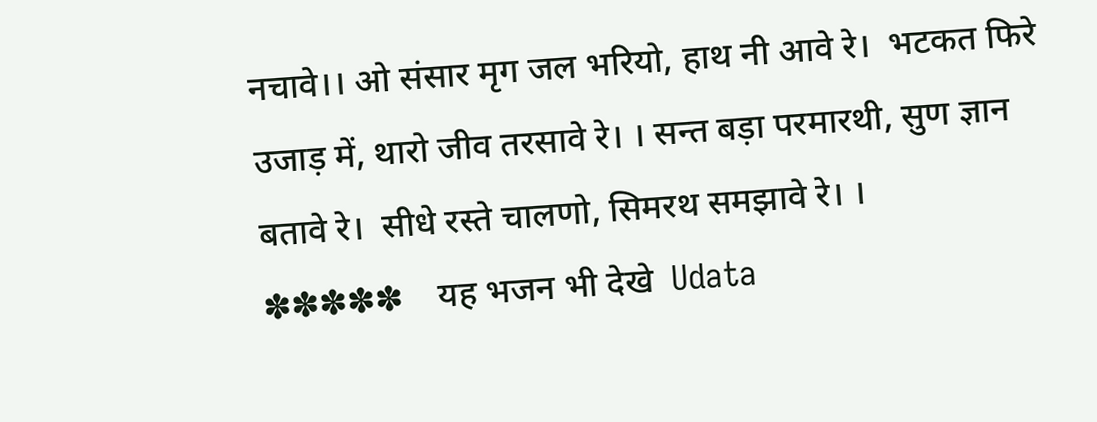नचावे।। ओ संसार मृग जल भरियो, हाथ नी आवे रे।  भटकत फिरे उजाड़ में, थारो जीव तरसावे रे। । सन्त बड़ा परमारथी, सुण ज्ञान बतावे रे।  सीधे रस्ते चालणो, सिमरथ समझावे रे। ।                         ✽✽✽✽✽    यह भजन भी देखे  Udata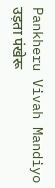Pankheru Vivah Mandiyo उड़ता पंखेरू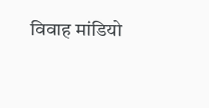विवाह मांडियो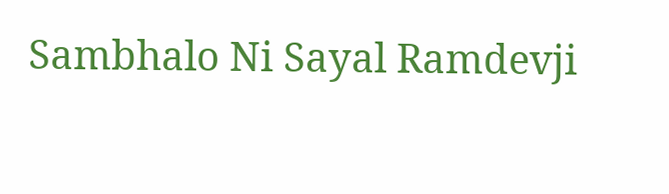Sambhalo Ni Sayal Ramdevji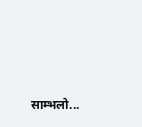साम्भलो...